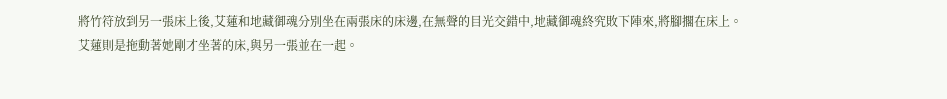將竹符放到另一張床上後,艾蓮和地藏御魂分別坐在兩張床的床邊,在無聲的目光交錯中,地藏御魂終究敗下陣來,將腳擱在床上。
艾蓮則是拖動著她剛才坐著的床,與另一張並在一起。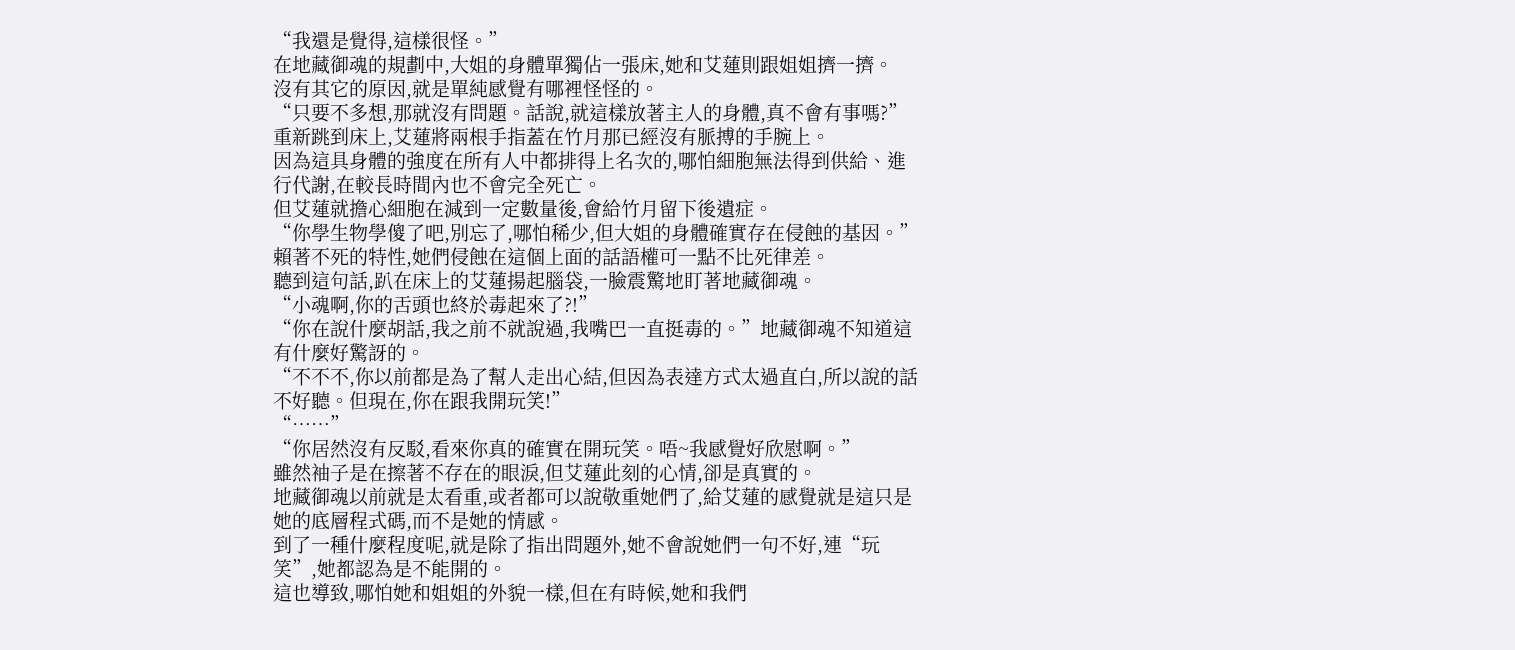“我還是覺得,這樣很怪。”
在地藏御魂的規劃中,大姐的身體單獨佔一張床,她和艾蓮則跟姐姐擠一擠。
沒有其它的原因,就是單純感覺有哪裡怪怪的。
“只要不多想,那就沒有問題。話說,就這樣放著主人的身體,真不會有事嗎?”
重新跳到床上,艾蓮將兩根手指蓋在竹月那已經沒有脈搏的手腕上。
因為這具身體的強度在所有人中都排得上名次的,哪怕細胞無法得到供給、進行代謝,在較長時間內也不會完全死亡。
但艾蓮就擔心細胞在減到一定數量後,會給竹月留下後遺症。
“你學生物學傻了吧,別忘了,哪怕稀少,但大姐的身體確實存在侵蝕的基因。”
賴著不死的特性,她們侵蝕在這個上面的話語權可一點不比死律差。
聽到這句話,趴在床上的艾蓮揚起腦袋,一臉震驚地盯著地藏御魂。
“小魂啊,你的舌頭也終於毒起來了?!”
“你在說什麼胡話,我之前不就說過,我嘴巴一直挺毒的。”地藏御魂不知道這有什麼好驚訝的。
“不不不,你以前都是為了幫人走出心結,但因為表達方式太過直白,所以說的話不好聽。但現在,你在跟我開玩笑!”
“……”
“你居然沒有反駁,看來你真的確實在開玩笑。唔~我感覺好欣慰啊。”
雖然袖子是在擦著不存在的眼淚,但艾蓮此刻的心情,卻是真實的。
地藏御魂以前就是太看重,或者都可以說敬重她們了,給艾蓮的感覺就是這只是她的底層程式碼,而不是她的情感。
到了一種什麼程度呢,就是除了指出問題外,她不會說她們一句不好,連“玩笑”,她都認為是不能開的。
這也導致,哪怕她和姐姐的外貌一樣,但在有時候,她和我們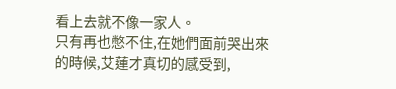看上去就不像一家人。
只有再也憋不住,在她們面前哭出來的時候,艾蓮才真切的感受到,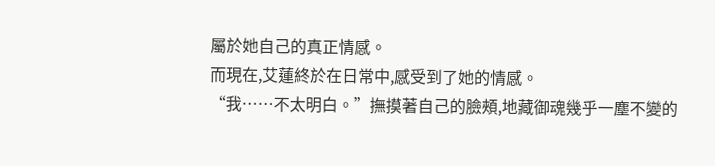屬於她自己的真正情感。
而現在,艾蓮終於在日常中,感受到了她的情感。
“我……不太明白。”撫摸著自己的臉頰,地藏御魂幾乎一塵不變的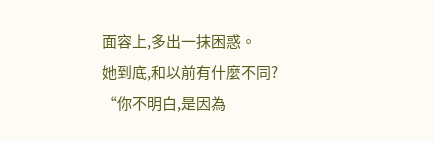面容上,多出一抹困惑。
她到底,和以前有什麼不同?
“你不明白,是因為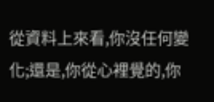從資料上來看,你沒任何變化;還是,你從心裡覺的,你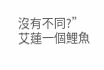沒有不同?”
艾蓮一個鯉魚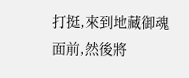打挺,來到地藏御魂面前,然後將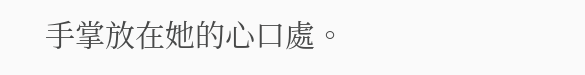手掌放在她的心口處。